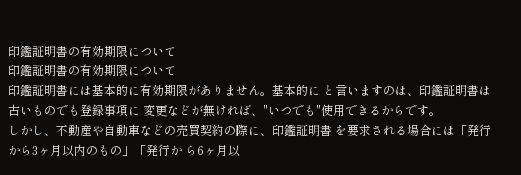印鑑証明書の有効期限について
印鑑証明書の有効期限について
印鑑証明書には基本的に有効期限がありません。基本的に と言いますのは、印鑑証明書は古いものでも登録事項に 変更などが無ければ、"いつでも"使用できるからです。
しかし、不動産や自動車などの売買契約の際に、印鑑証明書 を要求される場合には「発行から3ヶ月以内のもの」「発行か ら6ヶ月以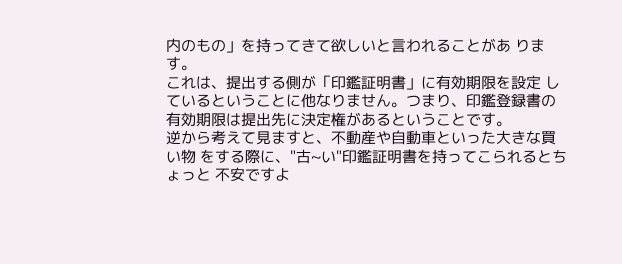内のもの」を持ってきて欲しいと言われることがあ ります。
これは、提出する側が「印鑑証明書」に有効期限を設定 しているということに他なりません。つまり、印鑑登録書の 有効期限は提出先に決定権があるということです。
逆から考えて見ますと、不動産や自動車といった大きな買い物 をする際に、"古~い"印鑑証明書を持ってこられるとちょっと 不安ですよ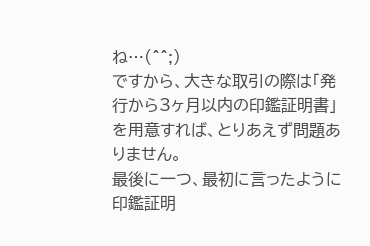ね…(^^;)
ですから、大きな取引の際は「発行から3ヶ月以内の印鑑証明書」 を用意すれば、とりあえず問題ありません。
最後に一つ、最初に言ったように印鑑証明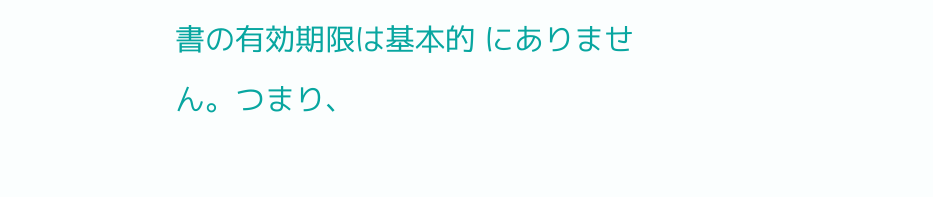書の有効期限は基本的 にありません。つまり、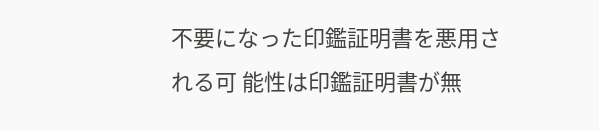不要になった印鑑証明書を悪用される可 能性は印鑑証明書が無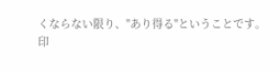くならない限り、"あり得る"ということです。
印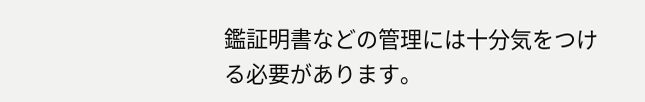鑑証明書などの管理には十分気をつける必要があります。